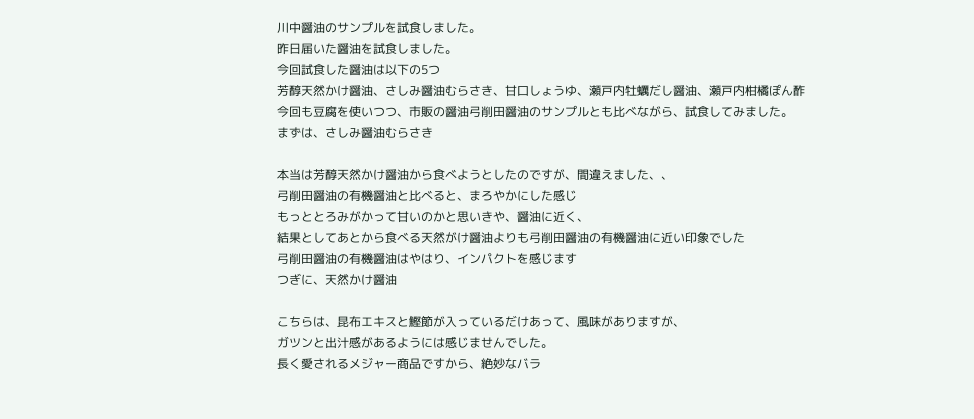川中醤油のサンプルを試食しました。
昨日届いた醤油を試食しました。
今回試食した醤油は以下の5つ
芳醇天然かけ醤油、さしみ醤油むらさき、甘口しょうゆ、瀬戸内牡蠣だし醤油、瀬戸内柑橘ぽん酢
今回も豆腐を使いつつ、市販の醤油弓削田醤油のサンプルとも比べながら、試食してみました。
まずは、さしみ醤油むらさき

本当は芳醇天然かけ醤油から食べようとしたのですが、間違えました、、
弓削田醤油の有機醤油と比べると、まろやかにした感じ
もっととろみがかって甘いのかと思いきや、醤油に近く、
結果としてあとから食べる天然がけ醤油よりも弓削田醤油の有機醤油に近い印象でした
弓削田醤油の有機醤油はやはり、インパクトを感じます
つぎに、天然かけ醤油

こちらは、昆布エキスと鰹節が入っているだけあって、風味がありますが、
ガツンと出汁感があるようには感じませんでした。
長く愛されるメジャー商品ですから、絶妙なバラ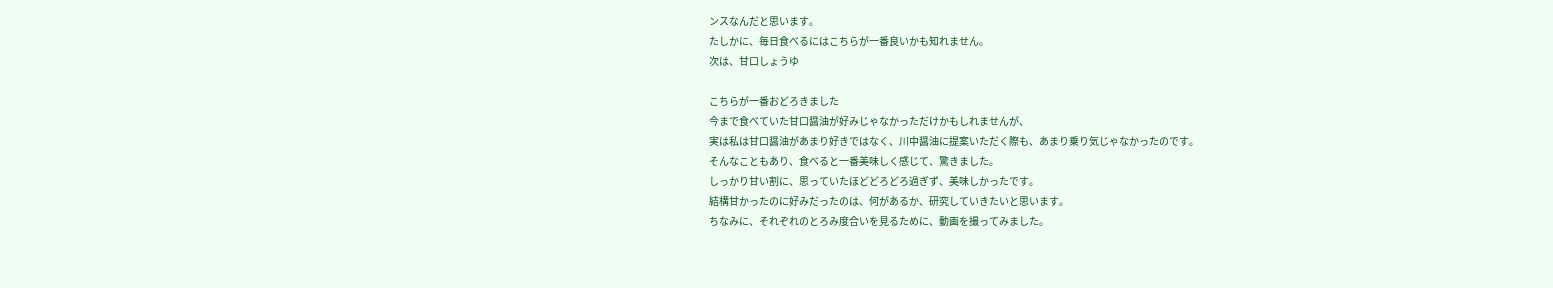ンスなんだと思います。
たしかに、毎日食べるにはこちらが一番良いかも知れません。
次は、甘口しょうゆ

こちらが一番おどろきました
今まで食べていた甘口醤油が好みじゃなかっただけかもしれませんが、
実は私は甘口醤油があまり好きではなく、川中醤油に提案いただく際も、あまり乗り気じゃなかったのです。
そんなこともあり、食べると一番美味しく感じて、驚きました。
しっかり甘い割に、思っていたほどどろどろ過ぎず、美味しかったです。
結構甘かったのに好みだったのは、何があるか、研究していきたいと思います。
ちなみに、それぞれのとろみ度合いを見るために、動画を撮ってみました。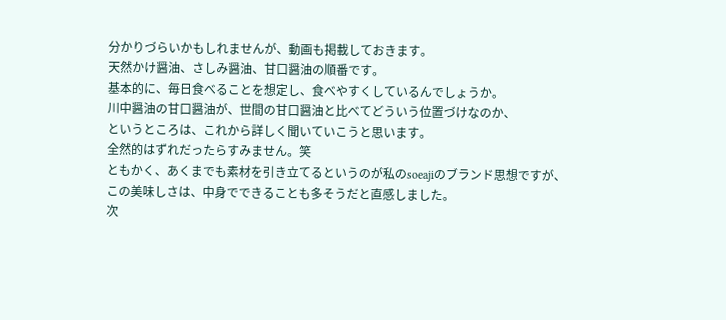分かりづらいかもしれませんが、動画も掲載しておきます。
天然かけ醤油、さしみ醤油、甘口醤油の順番です。
基本的に、毎日食べることを想定し、食べやすくしているんでしょうか。
川中醤油の甘口醤油が、世間の甘口醤油と比べてどういう位置づけなのか、
というところは、これから詳しく聞いていこうと思います。
全然的はずれだったらすみません。笑
ともかく、あくまでも素材を引き立てるというのが私のsoeajiのブランド思想ですが、
この美味しさは、中身でできることも多そうだと直感しました。
次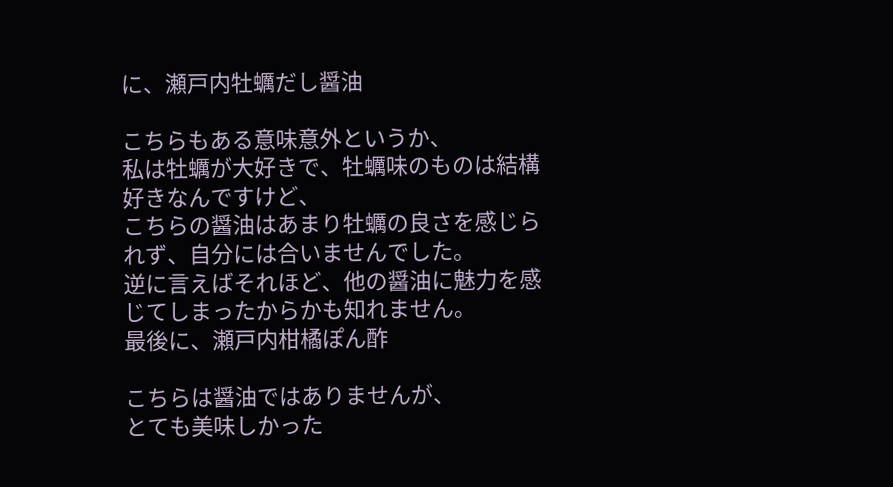に、瀬戸内牡蠣だし醤油

こちらもある意味意外というか、
私は牡蠣が大好きで、牡蠣味のものは結構好きなんですけど、
こちらの醤油はあまり牡蠣の良さを感じられず、自分には合いませんでした。
逆に言えばそれほど、他の醤油に魅力を感じてしまったからかも知れません。
最後に、瀬戸内柑橘ぽん酢

こちらは醤油ではありませんが、
とても美味しかった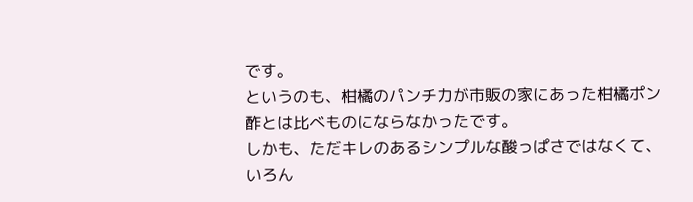です。
というのも、柑橘のパンチ力が市販の家にあった柑橘ポン酢とは比べものにならなかったです。
しかも、ただキレのあるシンプルな酸っぱさではなくて、いろん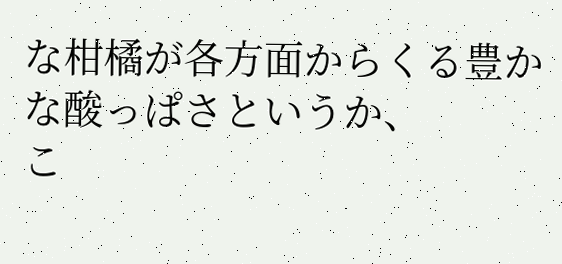な柑橘が各方面からくる豊かな酸っぱさというか、
こ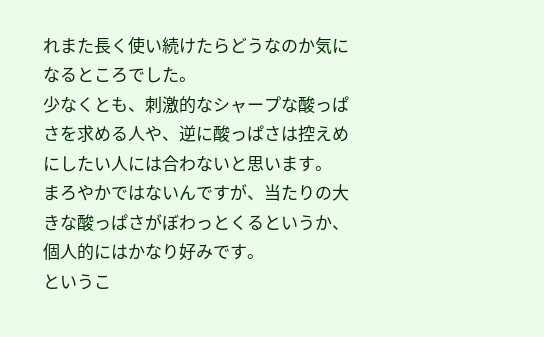れまた長く使い続けたらどうなのか気になるところでした。
少なくとも、刺激的なシャープな酸っぱさを求める人や、逆に酸っぱさは控えめにしたい人には合わないと思います。
まろやかではないんですが、当たりの大きな酸っぱさがぼわっとくるというか、個人的にはかなり好みです。
というこ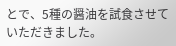とで、5種の醤油を試食させていただきました。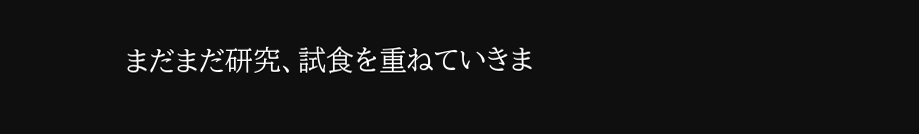まだまだ研究、試食を重ねていきま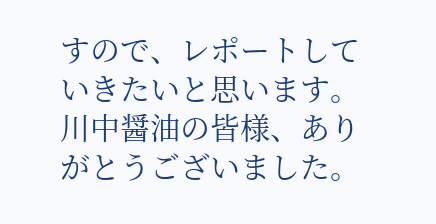すので、レポートしていきたいと思います。
川中醤油の皆様、ありがとうございました。